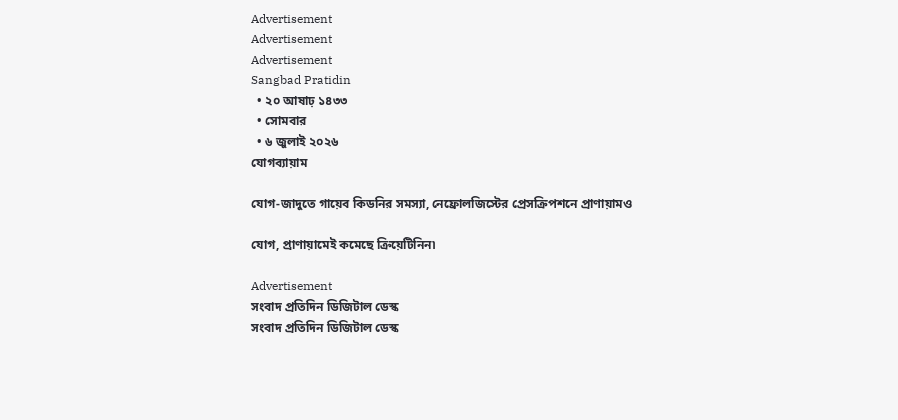Advertisement
Advertisement
Advertisement
Sangbad Pratidin
  • ২০ আষাঢ় ১৪৩৩
  • সোমবার
  • ৬ জুলাই ২০২৬
যোগব্যায়াম

যোগ-জাদুতে গায়েব কিডনির সমস্যা, নেফ্রোলজিস্টের প্রেসক্রিপশনে প্রাণায়ামও

যোগ, প্রাণায়ামেই কমেছে ক্রিয়েটিনিন৷

Advertisement
সংবাদ প্রতিদিন ডিজিটাল ডেস্ক
সংবাদ প্রতিদিন ডিজিটাল ডেস্ক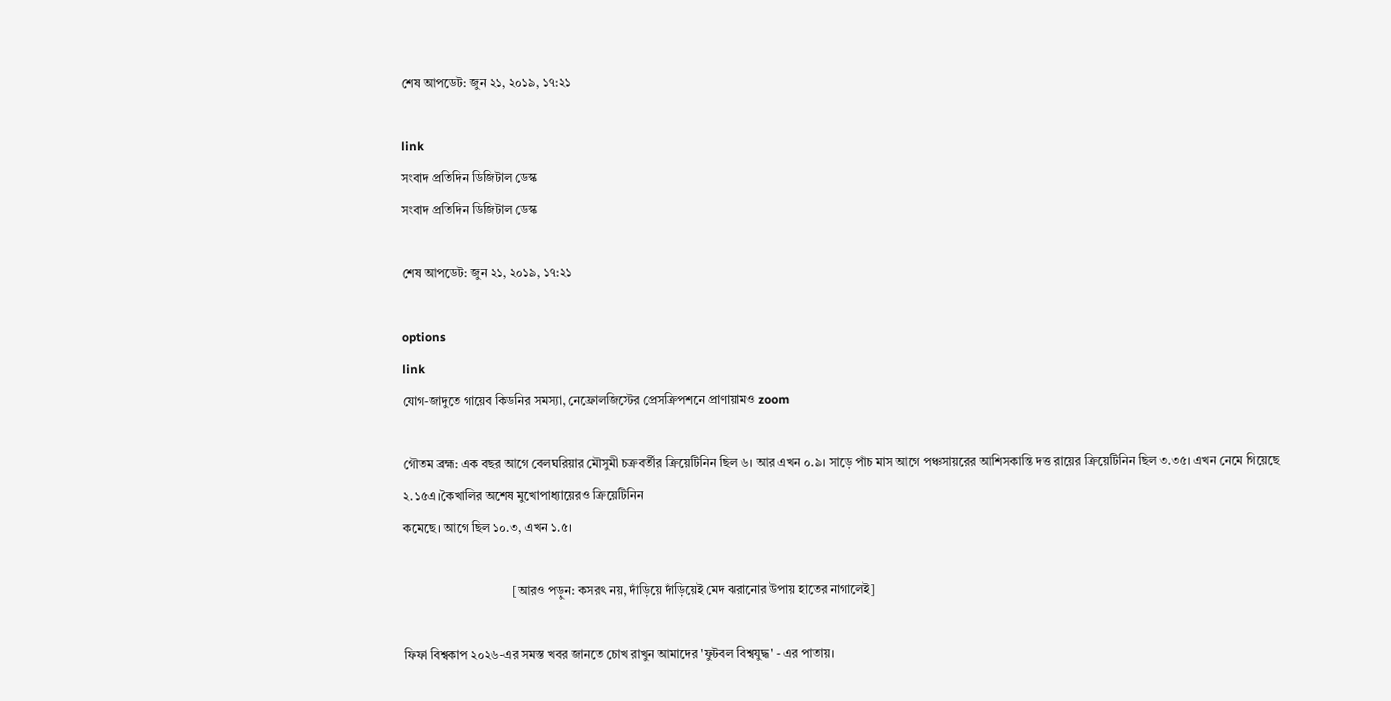শেষ আপডেট: জুন ২১, ২০১৯, ১৭:২১

link
সংবাদ প্রতিদিন ডিজিটাল ডেস্ক
সংবাদ প্রতিদিন ডিজিটাল ডেস্ক

শেষ আপডেট: জুন ২১, ২০১৯, ১৭:২১

options
link
যোগ-জাদুতে গায়েব কিডনির সমস্যা, নেফ্রোলজিস্টের প্রেসক্রিপশনে প্রাণায়ামও zoom

গৌতম ব্রহ্ম: এক বছর আগে বেলঘরিয়ার মৌসুমী চক্রবর্তীর ক্রিয়েটিনিন ছিল ৬। আর এখন ০.৯। সাড়ে পাঁচ মাস আগে পঞ্চসায়রের আশিসকান্তি দত্ত রায়ের ক্রিয়েটিনিন ছিল ৩.৩৫। এখন নেমে গিয়েছে ২.১৫এ।কৈখালির অশেষ মুখোপাধ্যায়েরও ক্রিয়েটিনিন
কমেছে। আগে ছিল ১০.৩, এখন ১.৫।

                                   [আরও পড়ুন: কসরৎ নয়, দাঁড়িয়ে দাঁড়িয়েই মেদ ঝরানোর উপায় হাতের নাগালেই]

ফিফা বিশ্বকাপ ২০২৬-এর সমস্ত খবর জানতে চোখ রাখুন আমাদের 'ফুটবল বিশ্বযুদ্ধ' - এর পাতায়।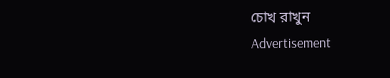চোখ রাখুন
Advertisement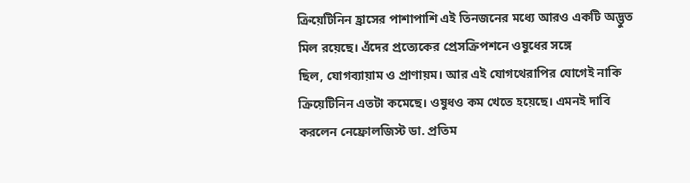ক্রিয়েটিনিন হ্রাসের পাশাপাশি এই তিনজনের মধ্যে আরও একটি অদ্ভুত মিল রয়েছে। এঁদের প্রত্যেকের প্রেসক্রিপশনে ওষুধের সঙ্গে
ছিল, যোগব্যায়াম ও প্রাণায়ম। আর এই যোগথেরাপির যোগেই নাকি ক্রিয়েটিনিন এতটা কমেছে। ওষুধও কম খেতে হয়েছে। এমনই দাবি
করলেন নেফ্রোলজিস্ট ডা. প্রতিম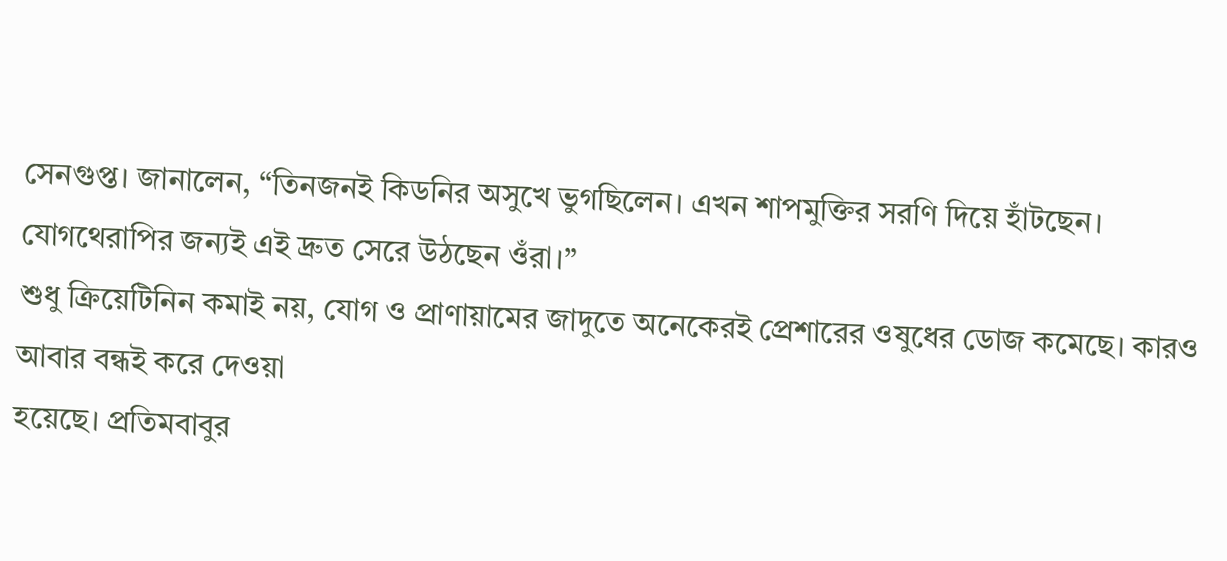সেনগুপ্ত। জানালেন, “তিনজনই কিডনির অসুখে ভুগছিলেন। এখন শাপমুক্তির সরণি দিয়ে হাঁটছেন।
যোগথেরাপির জন্যই এই দ্রুত সেরে উঠছেন ওঁরা।”
শুধু ক্রিয়েটিনিন কমাই নয়, যোগ ও প্রাণায়ামের জাদুতে অনেকেরই প্রেশারের ওষুধের ডোজ কমেছে। কারও আবার বন্ধই করে দেওয়া
হয়েছে। প্রতিমবাবুর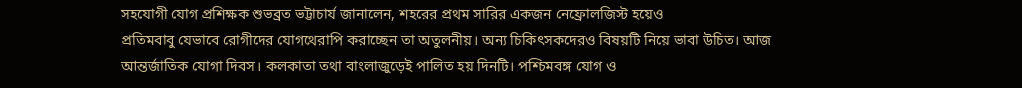সহযোগী যোগ প্রশিক্ষক শুভব্রত ভট্টাচার্য জানালেন, শহরের প্রথম সারির একজন নেফ্রোলজিস্ট হয়েও
প্রতিমবাবু যেভাবে রোগীদের যোগথেরাপি করাচ্ছেন তা অতুলনীয়। অন্য চিকিৎসকদেরও বিষয়টি নিয়ে ভাবা উচিত। আজ আন্তর্জাতিক যোগা দিবস। কলকাতা তথা বাংলাজুড়েই পালিত হয় দিনটি। পশ্চিমবঙ্গ যোগ ও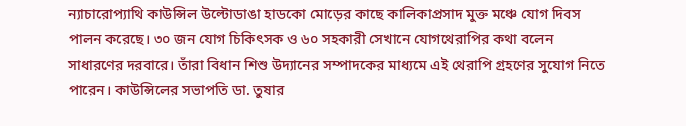ন্যাচারোপ্যাথি কাউন্সিল উল্টোডাঙা হাডকো মোড়ের কাছে কালিকাপ্রসাদ মুক্ত মঞ্চে যোগ দিবস পালন করেছে। ৩০ জন যোগ চিকিৎসক ও ৬০ সহকারী সেখানে যোগথেরাপির কথা বলেন সাধারণের দরবারে। তাঁরা বিধান শিশু উদ্যানের সম্পাদকের মাধ্যমে এই থেরাপি গ্রহণের সুযোগ নিতে পারেন। কাউন্সিলের সভাপতি ডা. তুষার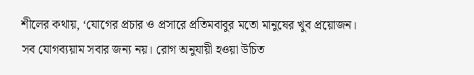শীলের কথায়, ‘যোগের প্রচার ও প্রসারে প্রতিমবাবুর মতো মানুষের খুব প্রয়োজন। সব যোগব্যয়াম সবার জন্য নয়। রোগ অনুযায়ী হওয়া উচিত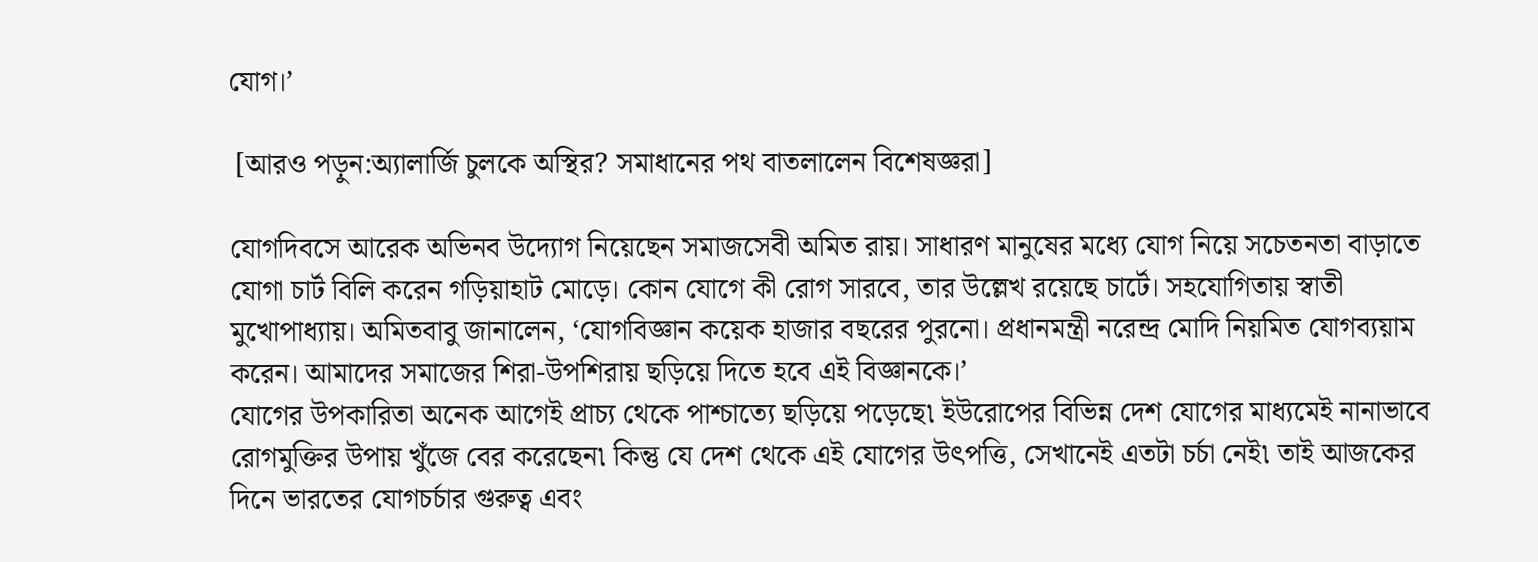যোগ।’

 [আরও পড়ুন:অ্যালার্জি চুলকে অস্থির? সমাধানের পথ বাতলালেন বিশেষজ্ঞরা]

যোগদিবসে আরেক অভিনব উদ্যোগ নিয়েছেন সমাজসেবী অমিত রায়। সাধারণ মানুষের মধ্যে যোগ নিয়ে সচেতনতা বাড়াতে যোগা চার্ট বিলি করেন গড়িয়াহাট মোড়ে। কোন যোগে কী রোগ সারবে, তার উল্লেখ রয়েছে চার্টে। সহযোগিতায় স্বাতী মুখোপাধ্যায়। অমিতবাবু জানালেন, ‘যোগবিজ্ঞান কয়েক হাজার বছরের পুরনো। প্রধানমন্ত্রী নরেন্দ্র মোদি নিয়মিত যোগব্যয়াম করেন। আমাদের সমাজের শিরা-উপশিরায় ছড়িয়ে দিতে হবে এই বিজ্ঞানকে।’
যোগের উপকারিতা অনেক আগেই প্রাচ্য থেকে পাশ্চাত্যে ছড়িয়ে পড়েছে৷ ইউরোপের বিভিন্ন দেশ যোগের মাধ্যমেই নানাভাবে
রোগমুক্তির উপায় খুঁজে বের করেছেন৷ কিন্তু যে দেশ থেকে এই যোগের উৎপত্তি, সেখানেই এতটা চর্চা নেই৷ তাই আজকের দিনে ভারতের যোগচর্চার গুরুত্ব এবং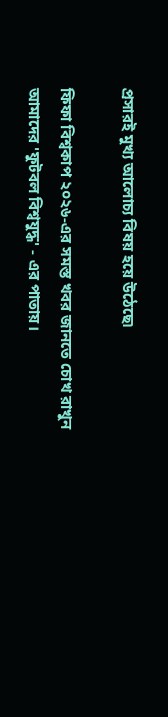প্রসারই মুখ্য আলোচ্য বিষয় হয়ে উঠেছে৷

ফিফা বিশ্বকাপ ২০২৬-এর সমস্ত খবর জানতে চোখ রাখুন আমাদের 'ফুটবল বিশ্বযুদ্ধ' - এর পাতায়।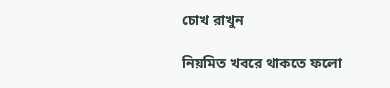চোখ রাখুন

নিয়মিত খবরে থাকতে ফলো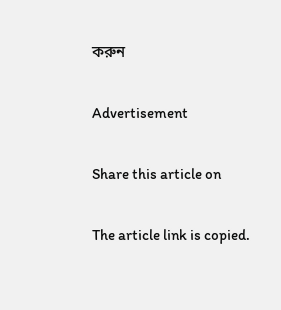করুন

Advertisement

Share this article on

The article link is copied.